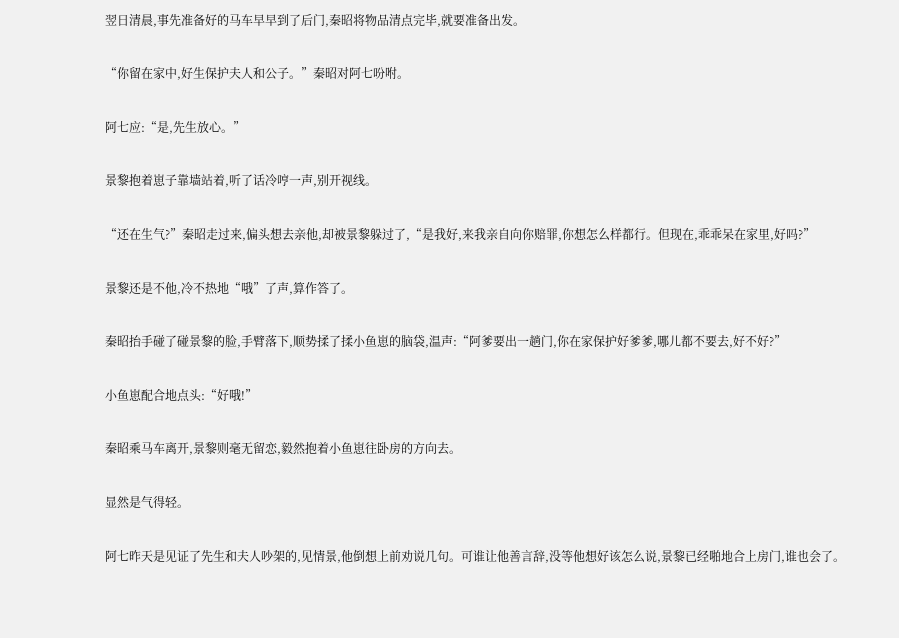翌日清晨,事先准备好的马车早早到了后门,秦昭将物品清点完毕,就要准备出发。

“你留在家中,好生保护夫人和公子。”秦昭对阿七吩咐。

阿七应:“是,先生放心。”

景黎抱着崽子靠墙站着,听了话冷哼一声,别开视线。

“还在生气?”秦昭走过来,偏头想去亲他,却被景黎躲过了,“是我好,来我亲自向你赔罪,你想怎么样都行。但现在,乖乖呆在家里,好吗?”

景黎还是不他,冷不热地“哦”了声,算作答了。

秦昭抬手碰了碰景黎的脸,手臂落下,顺势揉了揉小鱼崽的脑袋,温声:“阿爹要出一趟门,你在家保护好爹爹,哪儿都不要去,好不好?”

小鱼崽配合地点头:“好哦!”

秦昭乘马车离开,景黎则毫无留恋,毅然抱着小鱼崽往卧房的方向去。

显然是气得轻。

阿七昨天是见证了先生和夫人吵架的,见情景,他倒想上前劝说几句。可谁让他善言辞,没等他想好该怎么说,景黎已经啪地合上房门,谁也会了。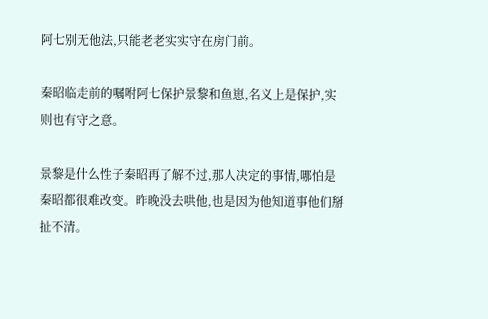阿七别无他法,只能老老实实守在房门前。

秦昭临走前的嘱咐阿七保护景黎和鱼崽,名义上是保护,实则也有守之意。

景黎是什么性子秦昭再了解不过,那人决定的事情,哪怕是秦昭都很难改变。昨晚没去哄他,也是因为他知道事他们掰扯不清。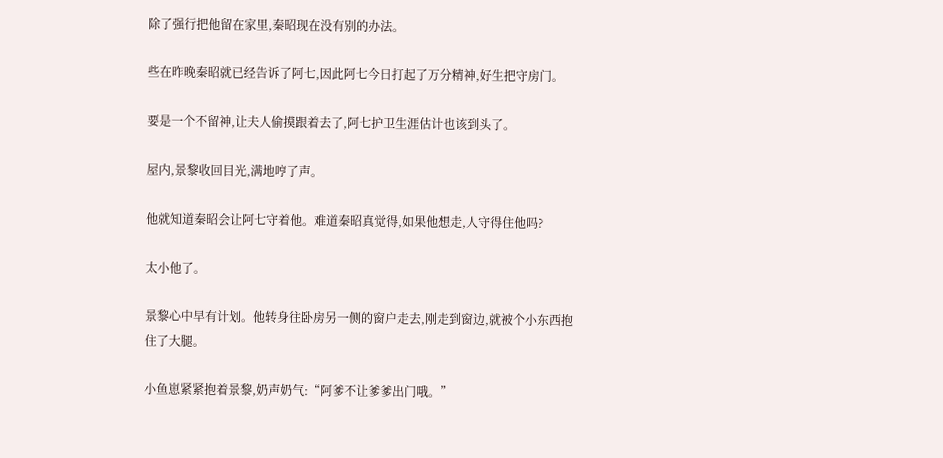除了强行把他留在家里,秦昭现在没有别的办法。

些在昨晚秦昭就已经告诉了阿七,因此阿七今日打起了万分精神,好生把守房门。

要是一个不留神,让夫人偷摸跟着去了,阿七护卫生涯估计也该到头了。

屋内,景黎收回目光,满地哼了声。

他就知道秦昭会让阿七守着他。难道秦昭真觉得,如果他想走,人守得住他吗?

太小他了。

景黎心中早有计划。他转身往卧房另一侧的窗户走去,刚走到窗边,就被个小东西抱住了大腿。

小鱼崽紧紧抱着景黎,奶声奶气:“阿爹不让爹爹出门哦。”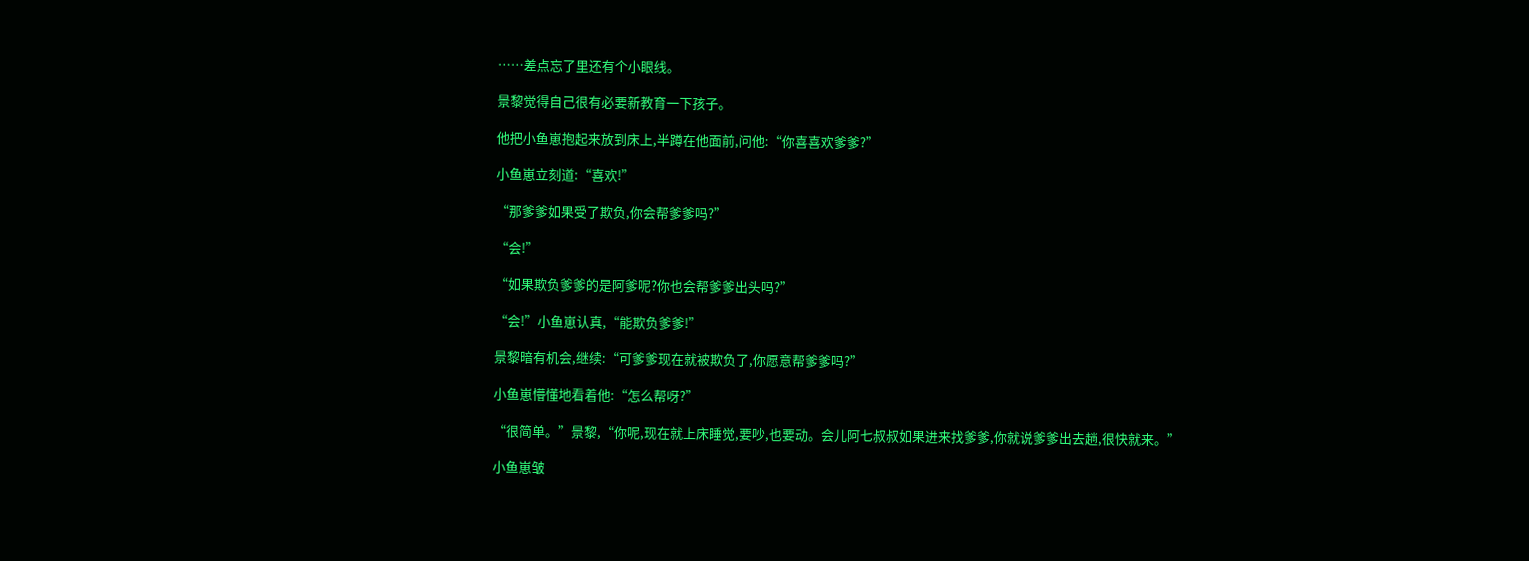……差点忘了里还有个小眼线。

景黎觉得自己很有必要新教育一下孩子。

他把小鱼崽抱起来放到床上,半蹲在他面前,问他:“你喜喜欢爹爹?”

小鱼崽立刻道:“喜欢!”

“那爹爹如果受了欺负,你会帮爹爹吗?”

“会!”

“如果欺负爹爹的是阿爹呢?你也会帮爹爹出头吗?”

“会!”小鱼崽认真,“能欺负爹爹!”

景黎暗有机会,继续:“可爹爹现在就被欺负了,你愿意帮爹爹吗?”

小鱼崽懵懂地看着他:“怎么帮呀?”

“很简单。”景黎,“你呢,现在就上床睡觉,要吵,也要动。会儿阿七叔叔如果进来找爹爹,你就说爹爹出去趟,很快就来。”

小鱼崽皱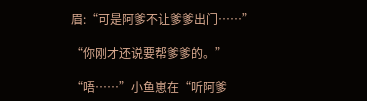眉:“可是阿爹不让爹爹出门……”

“你刚才还说要帮爹爹的。”

“唔……”小鱼崽在“听阿爹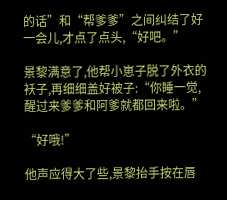的话”和“帮爹爹”之间纠结了好一会儿,才点了点头,“好吧。”

景黎满意了,他帮小崽子脱了外衣的袄子,再细细盖好被子:“你睡一觉,醒过来爹爹和阿爹就都回来啦。”

“好哦!”

他声应得大了些,景黎抬手按在唇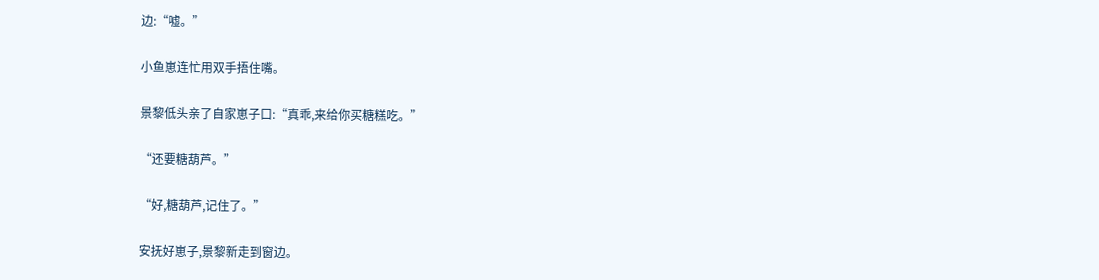边:“嘘。”

小鱼崽连忙用双手捂住嘴。

景黎低头亲了自家崽子口:“真乖,来给你买糖糕吃。”

“还要糖葫芦。”

“好,糖葫芦,记住了。”

安抚好崽子,景黎新走到窗边。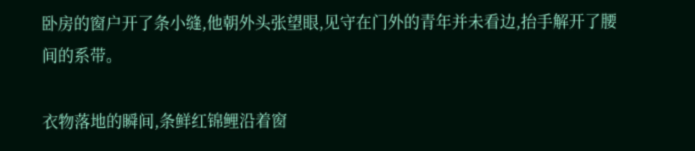卧房的窗户开了条小缝,他朝外头张望眼,见守在门外的青年并未看边,抬手解开了腰间的系带。

衣物落地的瞬间,条鲜红锦鲤沿着窗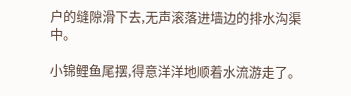户的缝隙滑下去,无声滚落进墙边的排水沟渠中。

小锦鲤鱼尾摆,得意洋洋地顺着水流游走了。